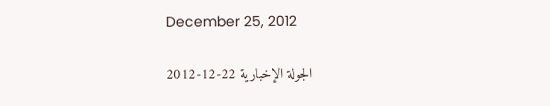December 25, 2012

الجولة الإخبارية 22-12-2012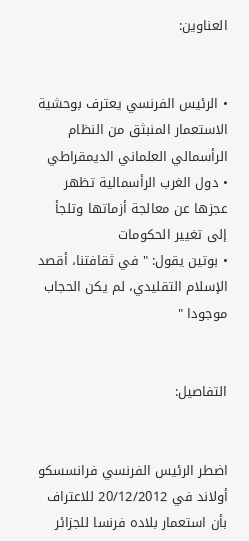العناوين:


• الرئيس الفرنسي يعترف بوحشية الاستعمار المنبثق من النظام الرأسمالي العلماني الديمقراطي
• دول الغرب الرأسمالية تظهر عجزها عن معالجة أزماتها وتلجأ إلى تغيير الحكومات
• بوتين يقول: " في ثقافتنا، أقصد الإسلام التقليدي، لم يكن الحجاب موجودا "


التفاصيل:


اضطر الرئيس الفرنسي فرانسسكو أولاند في 20/12/2012 للاعتراف بأن استعمار بلاده فرنسا للجزائر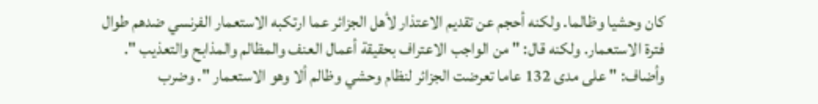كان وحشيا وظالما. ولكنه أحجم عن تقديم الاعتذار لأهل الجزائر عما ارتكبه الاستعمار الفرنسي ضدهم طوال فترة الاستعمار. ولكنه قال: " من الواجب الاعتراف بحقيقة أعمال العنف والمظالم والمذابح والتعذيب ". وأضاف: " على مدى 132 عاما تعرضت الجزائر لنظام وحشي وظالم ألا وهو الاستعمار ". وضرب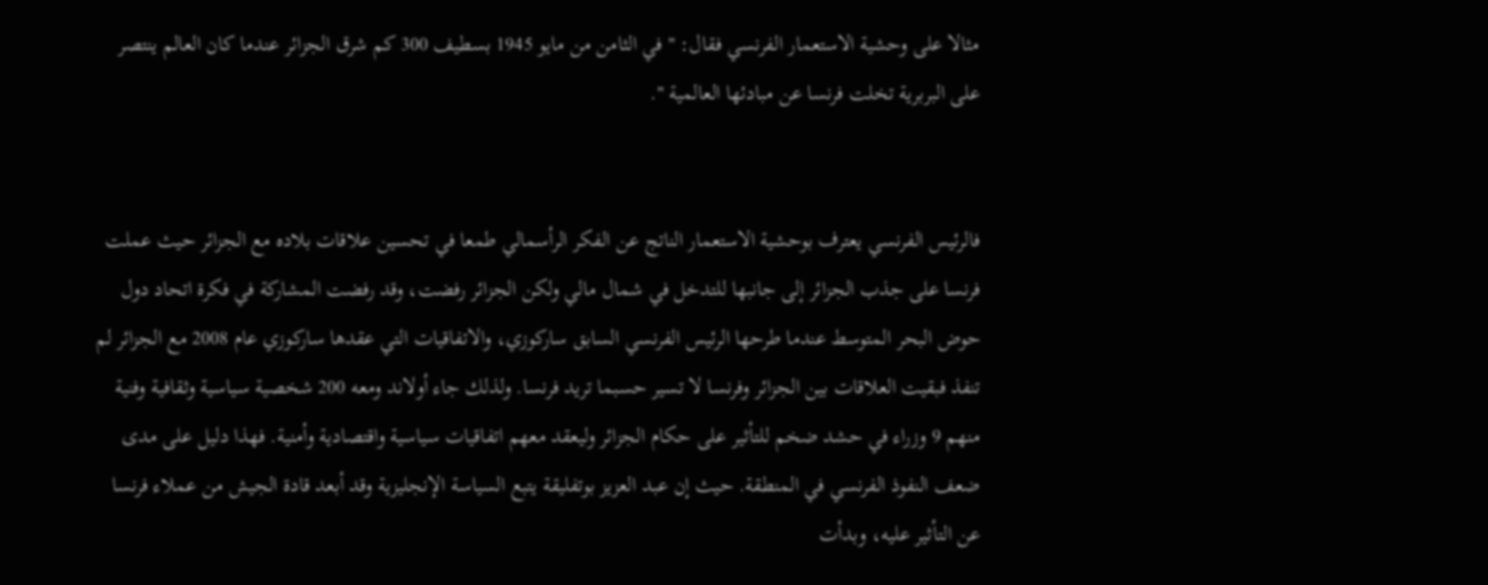مثالا على وحشية الاستعمار الفرنسي فقال: " في الثامن من مايو 1945 بسطيف 300 كم شرق الجزائر عندما كان العالم ينتصر على البربرية تخلت فرنسا عن مبادئها العالمية ".


فالرئيس الفرنسي يعترف بوحشية الاستعمار الناتج عن الفكر الرأسمالي طمعا في تحسين علاقات بلاده مع الجزائر حيث عملت فرنسا على جذب الجزائر إلى جانبها للتدخل في شمال مالي ولكن الجزائر رفضت، وقد رفضت المشاركة في فكرة اتحاد دول حوض البحر المتوسط عندما طرحها الرئيس الفرنسي السابق ساركوزي، والاتفاقيات التي عقدها ساركوزي عام 2008 مع الجزائر لم تنفذ فبقيت العلاقات بين الجزائر وفرنسا لا تسير حسبما تريد فرنسا. ولذلك جاء أولاند ومعه 200 شخصية سياسية وثقافية وفنية منهم 9 وزراء في حشد ضخم للتأثير على حكام الجزائر وليعقد معهم اتفاقيات سياسية واقتصادية وأمنية. فهذا دليل على مدى ضعف النفوذ الفرنسي في المنطقة. حيث إن عبد العزيز بوتفليقة يتبع السياسة الإنجليزية وقد أبعد قادة الجيش من عملاء فرنسا عن التأثير عليه، وبدأت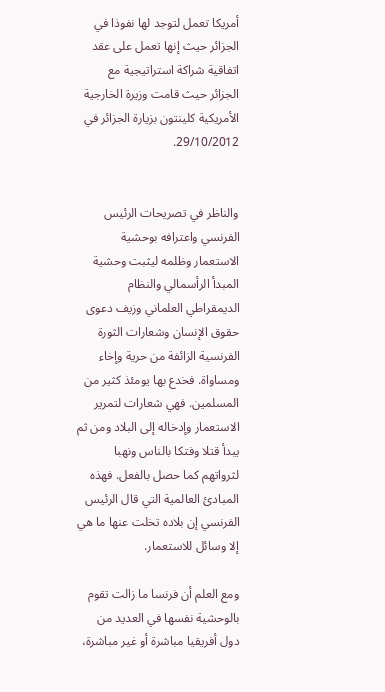أمريكا تعمل لتوجد لها نفوذا في الجزائر حيث إنها تعمل على عقد اتفاقية شراكة استراتيجية مع الجزائر حيث قامت وزيرة الخارجية الأمريكية كلينتون بزيارة الجزائر في 29/10/2012.


والناظر في تصريحات الرئيس الفرنسي واعترافه بوحشية الاستعمار وظلمه ليثبت وحشية المبدأ الرأسمالي والنظام الديمقراطي العلماني وزيف دعوى حقوق الإنسان وشعارات الثورة الفرنسية الزائفة من حرية وإخاء ومساواة. فخدع بها يومئذ كثير من المسلمين. فهي شعارات لتمرير الاستعمار وإدخاله إلى البلاد ومن ثم يبدأ قتلا وفتكا بالناس ونهبا لثرواتهم كما حصل بالفعل. فهذه المبادئ العالمية التي قال الرئيس الفرنسي إن بلاده تخلت عنها ما هي إلا وسائل للاستعمار.

ومع العلم أن فرنسا ما زالت تقوم بالوحشية نفسها في العديد من دول أفريقيا مباشرة أو غير مباشرة،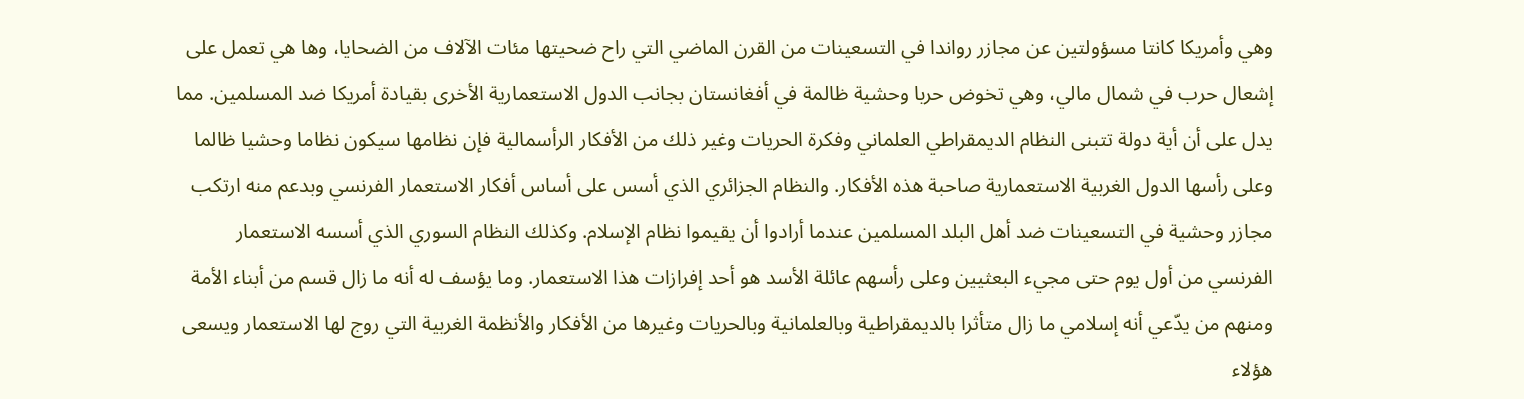وهي وأمريكا كانتا مسؤولتين عن مجازر رواندا في التسعينات من القرن الماضي التي راح ضحيتها مئات الآلاف من الضحايا، وها هي تعمل على إشعال حرب في شمال مالي، وهي تخوض حربا وحشية ظالمة في أفغانستان بجانب الدول الاستعمارية الأخرى بقيادة أمريكا ضد المسلمين. مما يدل على أن أية دولة تتبنى النظام الديمقراطي العلماني وفكرة الحريات وغير ذلك من الأفكار الرأسمالية فإن نظامها سيكون نظاما وحشيا ظالما وعلى رأسها الدول الغربية الاستعمارية صاحبة هذه الأفكار. والنظام الجزائري الذي أسس على أساس أفكار الاستعمار الفرنسي وبدعم منه ارتكب مجازر وحشية في التسعينات ضد أهل البلد المسلمين عندما أرادوا أن يقيموا نظام الإسلام. وكذلك النظام السوري الذي أسسه الاستعمار الفرنسي من أول يوم حتى مجيء البعثيين وعلى رأسهم عائلة الأسد هو أحد إفرازات هذا الاستعمار. وما يؤسف له أنه ما زال قسم من أبناء الأمة ومنهم من يدّعي أنه إسلامي ما زال متأثرا بالديمقراطية وبالعلمانية وبالحريات وغيرها من الأفكار والأنظمة الغربية التي روج لها الاستعمار ويسعى هؤلاء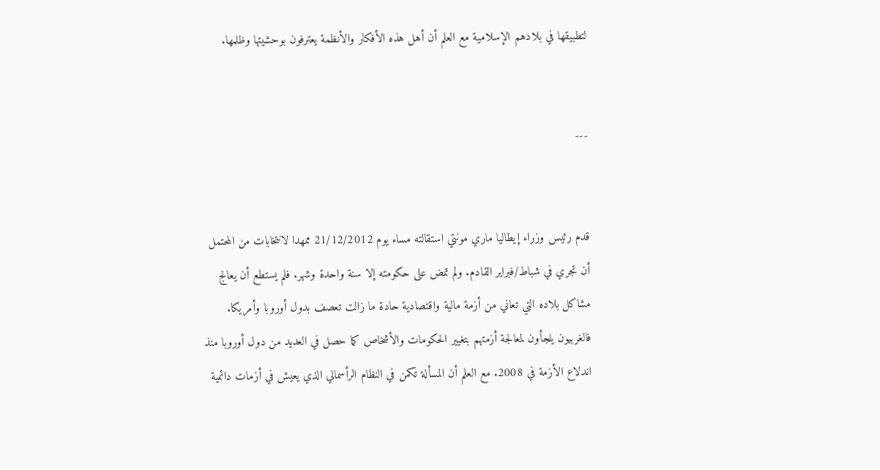لتطبيقها في بلادهم الإسلامية مع العلم أن أهل هذه الأفكار والأنظمة يعترفون بوحشيتها وظلمها.


---


قدم رئيس وزراء إيطاليا ماري مونتي استقالته مساء يوم 21/12/2012 ممهدا لانتخابات من المحتمل أن تجري في شباط/فبراير القادم. ولم تمض على حكومته إلا سنة واحدة وشهر. فلم يستطع أن يعالج مشاكل بلاده التي تعاني من أزمة مالية واقتصادية حادة ما زالت تعصف بدول أوروبا وأمريكا. فالغربيون يلجأون لمعالجة أزمتهم بتغيير الحكومات والأشخاص كما حصل في العديد من دول أوروبا منذ اندلاع الأزمة في 2008. مع العلم أن المسألة تكمن في النظام الرأسمالي الذي يعيش في أزمات دائمية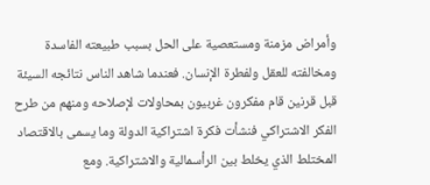وأمراض مزمنة ومستعصية على الحل بسبب طبيعته الفاسدة ومخالفته للعقل ولفطرة الإنسان. فعندما شاهد الناس نتائجه السيئة قبل قرنين قام مفكرون غربيون بمحاولات لإصلاحه ومنهم من طرح الفكر الاشتراكي فنشأت فكرة اشتراكية الدولة وما يسمى بالاقتصاد المختلط الذي يخلط بين الرأسمالية والاشتراكية. ومع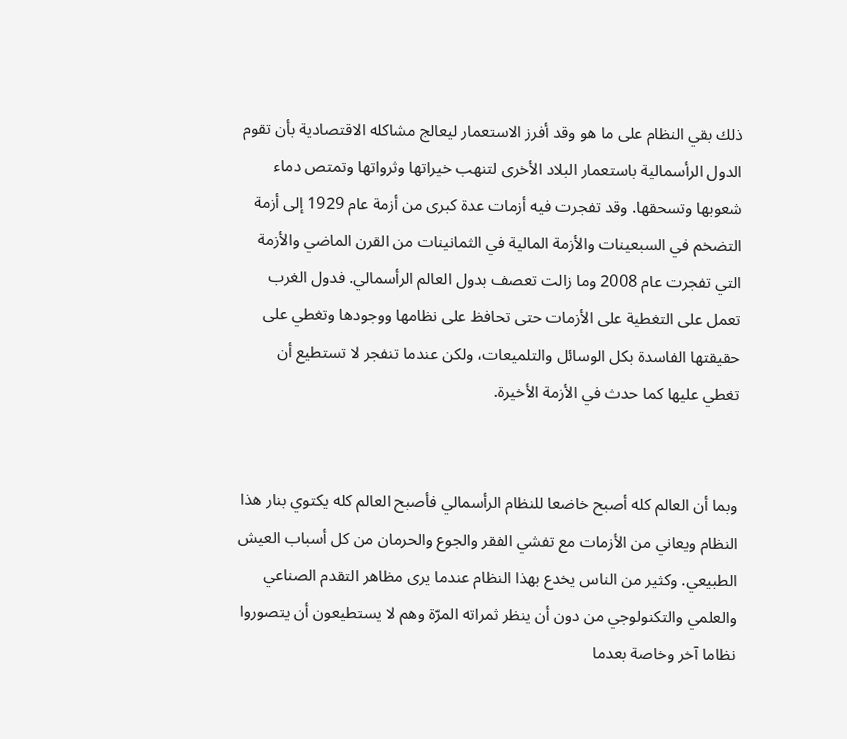ذلك بقي النظام على ما هو وقد أفرز الاستعمار ليعالج مشاكله الاقتصادية بأن تقوم الدول الرأسمالية باستعمار البلاد الأخرى لتنهب خيراتها وثرواتها وتمتص دماء شعوبها وتسحقها. وقد تفجرت فيه أزمات عدة كبرى من أزمة عام 1929 إلى أزمة التضخم في السبعينات والأزمة المالية في الثمانينات من القرن الماضي والأزمة التي تفجرت عام 2008 وما زالت تعصف بدول العالم الرأسمالي. فدول الغرب تعمل على التغطية على الأزمات حتى تحافظ على نظامها ووجودها وتغطي على حقيقتها الفاسدة بكل الوسائل والتلميعات، ولكن عندما تنفجر لا تستطيع أن تغطي عليها كما حدث في الأزمة الأخيرة.


وبما أن العالم كله أصبح خاضعا للنظام الرأسمالي فأصبح العالم كله يكتوي بنار هذا النظام ويعاني من الأزمات مع تفشي الفقر والجوع والحرمان من كل أسباب العيش الطبيعي. وكثير من الناس يخدع بهذا النظام عندما يرى مظاهر التقدم الصناعي والعلمي والتكنولوجي من دون أن ينظر ثمراته المرّة وهم لا يستطيعون أن يتصوروا نظاما آخر وخاصة بعدما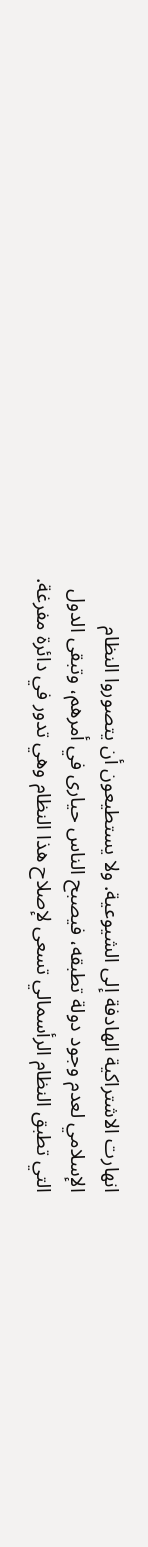انهارت الاشتراكية الهادفة إلى الشيوعية. ولا يستطيعون أن يتصوروا النظام الإسلامي لعدم وجود دولة تطبقه، فيصبح الناس حيارى في أمرهم، وتبقى الدول التي تطبق النظام الرأسمالي تسعى لإصلاح هذا النظام وهي تدور في دائرة مفرغة.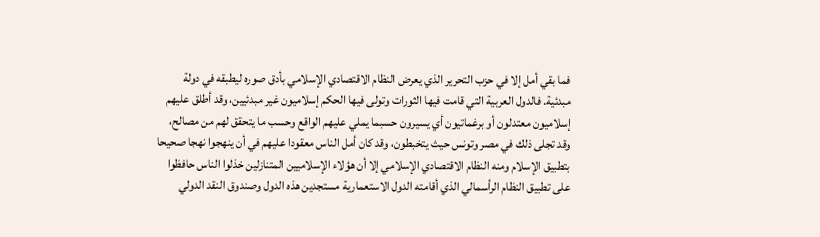فما بقي أمل إلا في حزب التحرير الذي يعرض النظام الاقتصادي الإسلامي بأدق صوره ليطبقه في دولة مبدئية. فالدول العربية التي قامت فيها الثورات وتولى فيها الحكم إسلاميون غير مبدئيين، وقد أطلق عليهم إسلاميون معتدلون أو برغماتيون أي يسيرون حسبما يملي عليهم الواقع وحسب ما يتحقق لهم من مصالح، وقد تجلى ذلك في مصر وتونس حيث يتخبطون، وقد كان أمل الناس معقودا عليهم في أن ينهجوا نهجا صحيحا بتطبيق الإسلام ومنه النظام الاقتصادي الإسلامي إلا أن هؤلاء الإسلاميين المتنازلين خذلوا الناس حافظوا على تطبيق النظام الرأسمالي الذي أقامته الدول الاستعمارية مستجدين هذه الدول وصندوق النقد الدولي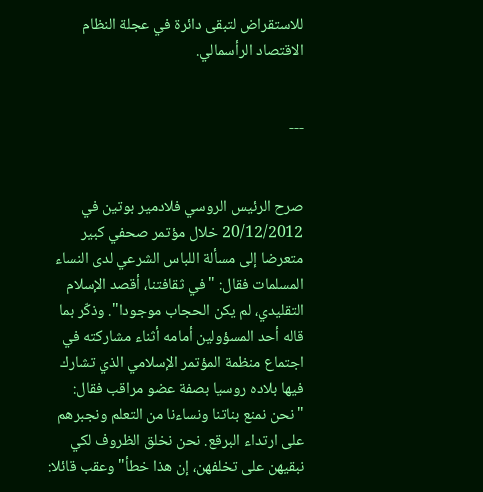للاستقراض لتبقى دائرة في عجلة النظام الاقتصاد الرأسمالي.


---


صرح الرئيس الروسي فلادمير بوتين في 20/12/2012 خلال مؤتمر صحفي كبير متعرضا إلى مسألة اللباس الشرعي لدى النساء المسلمات فقال: "في ثقافتنا، أقصد الإسلام التقليدي، لم يكن الحجاب موجودا". وذكّر بما قاله أحد المسؤولين أمامه أثناء مشاركته في اجتماع منظمة المؤتمر الإسلامي الذي تشارك فيها بلاده روسيا بصفة عضو مراقب فقال: "نحن نمنع بناتنا ونساءنا من التعلم ونجبرهم على ارتداء البرقع. نحن نخلق الظروف لكي نبقيهن على تخلفهن، إن هذا خطأ" وعقب قائلا: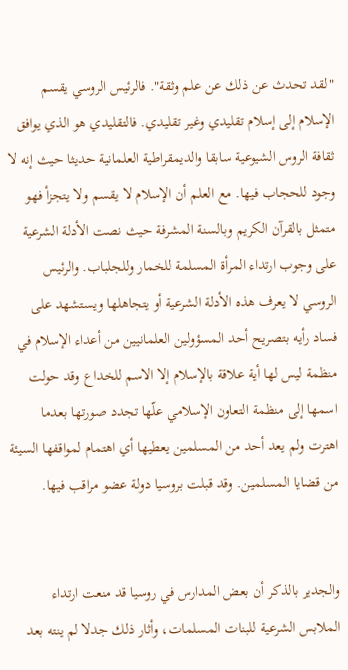"لقد تحدث عن ذلك عن علم وثقة". فالرئيس الروسي يقسم الإسلام إلى إسلام تقليدي وغير تقليدي. فالتقليدي هو الذي يوافق ثقافة الروس الشيوعية سابقا والديمقراطية العلمانية حديثا حيث إنه لا وجود للحجاب فيها. مع العلم أن الإسلام لا يقسم ولا يتجزأ فهو متمثل بالقرآن الكريم وبالسنة المشرفة حيث نصت الأدلة الشرعية على وجوب ارتداء المرأة المسلمة للخمار وللجلباب. والرئيس الروسي لا يعرف هذه الأدلة الشرعية أو يتجاهلها ويستشهد على فساد رأيه بتصريح أحد المسؤولين العلمانيين من أعداء الإسلام في منظمة ليس لها أية علاقة بالإسلام إلا الاسم للخداع وقد حولت اسمها إلى منظمة التعاون الإسلامي علّها تجدد صورتها بعدما اهترت ولم يعد أحد من المسلمين يعطيها أي اهتمام لمواقفها السيئة من قضايا المسلمين. وقد قبلت بروسيا دولة عضو مراقب فيها.


والجدير بالذكر أن بعض المدارس في روسيا قد منعت ارتداء الملابس الشرعية للبنات المسلمات، وأثار ذلك جدلا لم ينته بعد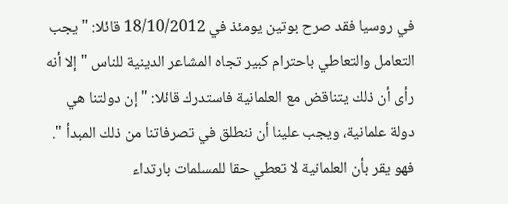في روسيا فقد صرح بوتين يومئذ في 18/10/2012 قائلا: " يجب التعامل والتعاطي باحترام كبير تجاه المشاعر الدينية للناس " إلا أنه رأى أن ذلك يتناقض مع العلمانية فاستدرك قائلا: " إن دولتنا هي دولة علمانية، ويجب علينا أن ننطلق في تصرفاتنا من ذلك المبدأ ". فهو يقر بأن العلمانية لا تعطي حقا للمسلمات بارتداء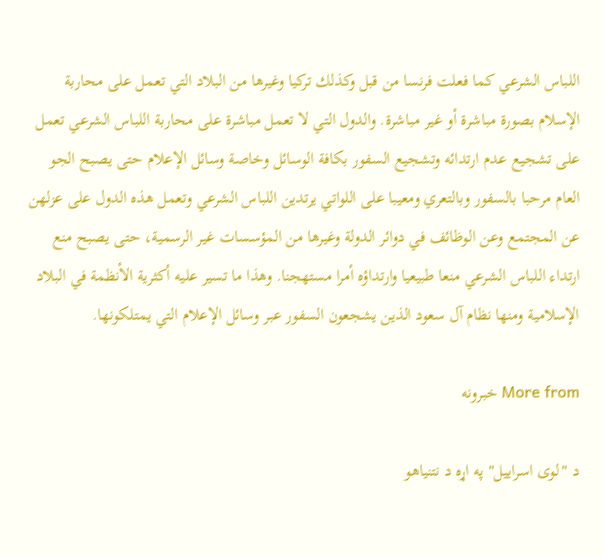اللباس الشرعي كما فعلت فرنسا من قبل وكذلك تركيا وغيرها من البلاد التي تعمل على محاربة الإسلام بصورة مباشرة أو غير مباشرة. والدول التي لا تعمل مباشرة على محاربة اللباس الشرعي تعمل على تشجيع عدم ارتدائه وتشجيع السفور بكافة الوسائل وخاصة وسائل الإعلام حتى يصبح الجو العام مرحبا بالسفور وبالتعري ومعيبا على اللواتي يرتدين اللباس الشرعي وتعمل هذه الدول على عزلهن عن المجتمع وعن الوظائف في دوائر الدولة وغيرها من المؤسسات غير الرسمية، حتى يصبح منع ارتداء اللباس الشرعي منعا طبيعيا وارتداؤه أمرا مستهجنا. وهذا ما تسير عليه أكثرية الأنظمة في البلاد الإسلامية ومنها نظام آل سعود الذين يشجعون السفور عبر وسائل الإعلام التي يمتلكونها.

More from خبرونه

د "لوی اسراییل" په اړه د نتنیاهو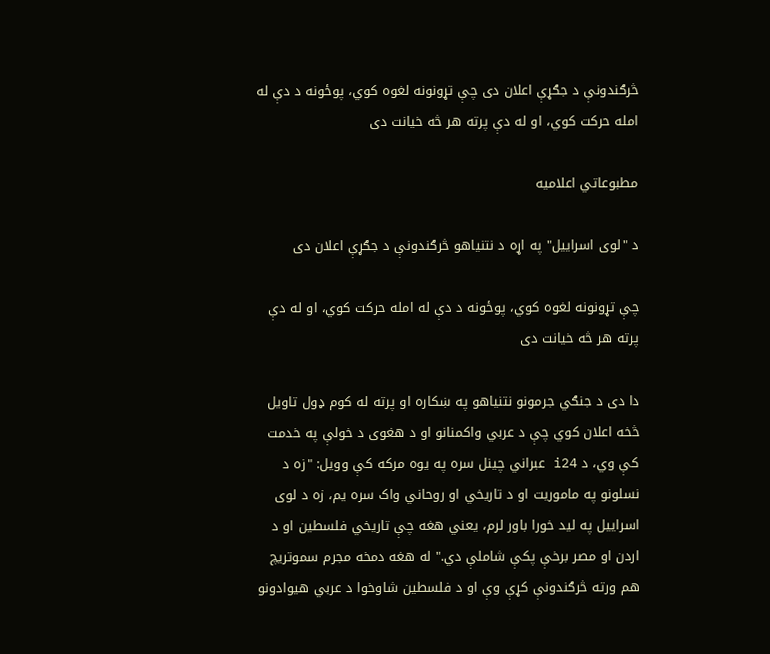څرګندونې د جګړې اعلان دی چې تړونونه لغوه کوي، پوځونه د دې له امله حرکت کوي، او له دې پرته هر څه خیانت دی

مطبوعاتي اعلامیه

د "لوی اسراییل" په اړه د نتنیاهو څرګندونې د جګړې اعلان دی

چې تړونونه لغوه کوي، پوځونه د دې له امله حرکت کوي، او له دې پرته هر څه خیانت دی

دا دی د جنګي جرمونو نتنیاهو په ښکاره او پرته له کوم ډول تاویل څخه اعلان کوي چې د عربي واکمنانو او د هغوی د خولې په خدمت کې وي، د i24 عبراني چینل سره په یوه مرکه کې وویل: "زه د نسلونو په ماموریت او د تاریخي او روحاني واک سره یم، زه د لوی اسراییل په لید خورا باور لرم، یعني هغه چې تاریخي فلسطین او د اردن او مصر برخې پکې شاملې دي." له هغه دمخه مجرم سموتریچ هم ورته څرګندونې کړې وې او د فلسطین شاوخوا د عربي هیوادونو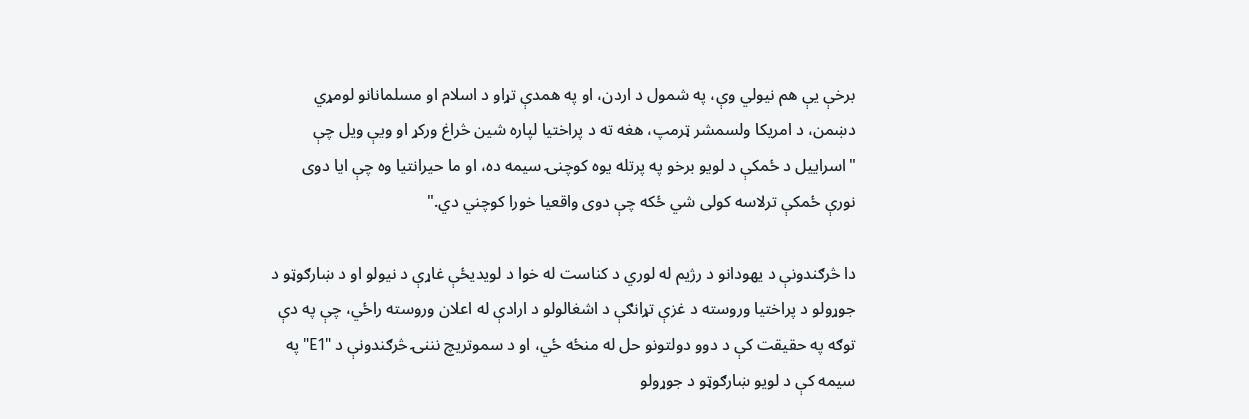برخې یې هم نیولي وې، په شمول د اردن، او په همدې تړاو د اسلام او مسلمانانو لومړي دښمن، د امریکا ولسمشر ټرمپ، هغه ته د پراختیا لپاره شین څراغ ورکړ او ویې ویل چې "اسراییل د ځمکې د لویو برخو په پرتله یوه کوچنۍ سیمه ده، او ما حیرانتیا وه چې ایا دوی نورې ځمکې ترلاسه کولی شي ځکه چې دوی واقعیا خورا کوچني دي."

دا څرګندونې د یهودانو د رژیم له لوري د کناست له خوا د لویدیځې غاړې د نیولو او د ښارګوټو د جوړولو د پراختیا وروسته د غزې تړانګې د اشغالولو د ارادې له اعلان وروسته راځي، چې په دې توګه په حقیقت کې د دوو دولتونو حل له منځه ځي، او د سموتریچ نننۍ څرګندونې د "E1" په سیمه کې د لویو ښارګوټو د جوړولو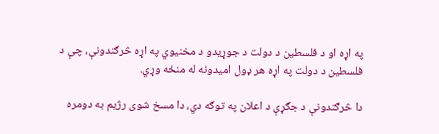په اړه او د فلسطین د دولت د جوړیدو د مخنیوي په اړه څرګندونې، چې د فلسطین د دولت په اړه هر ډول امیدونه له منځه وړي.

دا څرګندونې د جګړې د اعلان په توګه دي، دا مسخ شوی رژیم به دومره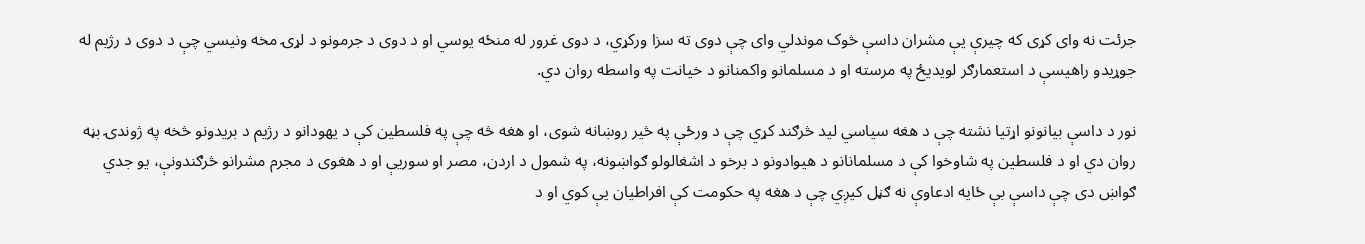جرئت نه وای کړی که چیرې یې مشران داسې څوک موندلي وای چې دوی ته سزا ورکړي، د دوی غرور له منځه یوسي او د دوی د جرمونو د لړۍ مخه ونیسي چې د دوی د رژیم له جوړیدو راهیسې د استعمارګر لویدیځ په مرسته او د مسلمانو واکمنانو د خیانت په واسطه روان دي.

نور د داسې بیانونو اړتیا نشته چې د هغه سیاسي لید څرګند کړي چې د ورځې په څیر روښانه شوی، او هغه څه چې په فلسطین کې د یهودانو د رژیم د بریدونو څخه په ژوندۍ بڼه روان دي او د فلسطین په شاوخوا کې د مسلمانانو د هیوادونو د برخو د اشغالولو ګواښونه، په شمول د اردن، مصر او سوریې او د هغوی د مجرم مشرانو څرګندونې، یو جدي ګواښ دی چې داسې بې ځایه ادعاوې نه ګڼل کیږي چې د هغه په حکومت کې افراطیان یې کوي او د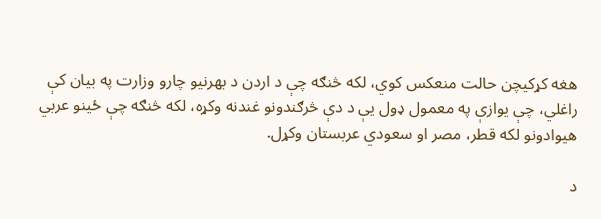هغه کړکیچن حالت منعکس کوي، لکه څنګه چې د اردن د بهرنیو چارو وزارت په بیان کې راغلي، چې یوازې په معمول ډول یې د دې څرګندونو غندنه وکړه، لکه څنګه چې ځینو عربي هیوادونو لکه قطر، مصر او سعودي عربستان وکړل.

د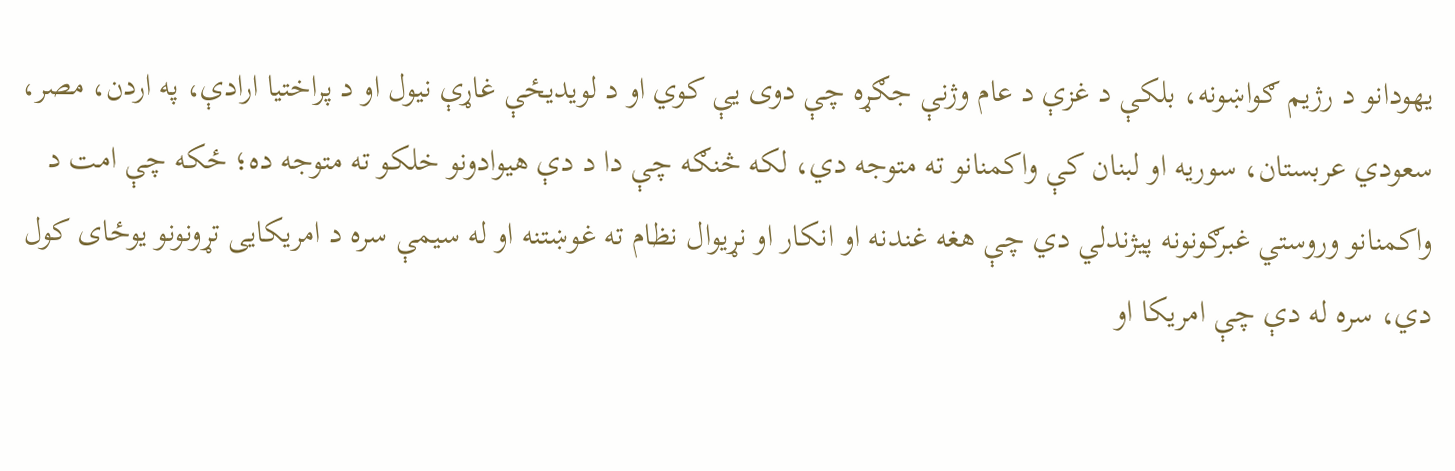یهودانو د رژیم ګواښونه، بلکې د غزې د عام وژنې جګړه چې دوی یې کوي او د لویدیځې غاړې نیول او د پراختیا ارادې، په اردن، مصر، سعودي عربستان، سوریه او لبنان کې واکمنانو ته متوجه دي، لکه څنګه چې دا د دې هیوادونو خلکو ته متوجه ده؛ ځکه چې امت د واکمنانو وروستي غبرګونونه پیژندلي دي چې هغه غندنه او انکار او نړیوال نظام ته غوښتنه او له سیمې سره د امریکایی تړونونو یوځای کول دي، سره له دې چې امریکا او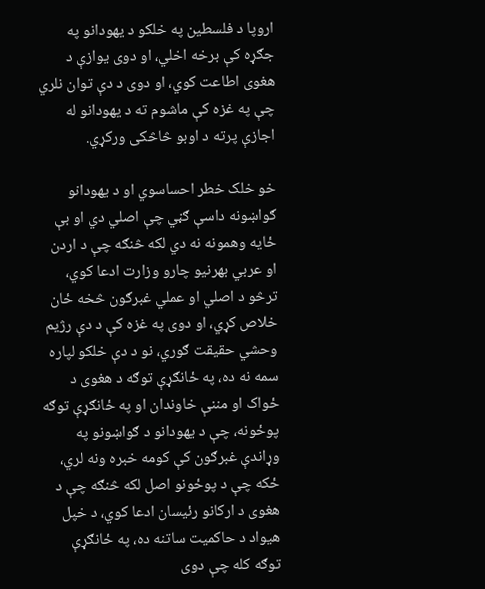اروپا د فلسطین په خلکو د یهودانو په جګړه کې برخه اخلي، او دوی یوازې د هغوی اطاعت کوي، او دوی د دې توان نلري چې په غزه کې ماشوم ته د یهودانو له اجازې پرته د اوبو څاڅکی ورکړي.

خو خلک خطر احساسوي او د یهودانو ګواښونه داسې ګڼي چې اصلي دي او بې ځایه وهمونه نه دي لکه څنګه چې د اردن او عربي بهرنیو چارو وزارت ادعا کوي، ترڅو د اصلي او عملي غبرګون څخه ځان خلاص کړي، او دوی په غزه کې د دې رژیم وحشي حقیقت ګوري، نو د دې خلکو لپاره سمه نه ده، په ځانګړې توګه د هغوی د ځواک او مننې خاوندان او په ځانګړې توګه پوځونه، چې د یهودانو د ګواښونو په وړاندې غبرګون کې کومه خبره ونه لري، ځکه چې د پوځونو اصل لکه څنګه چې د هغوی د ارکانو رئیسان ادعا کوي، د خپل هیواد د حاکمیت ساتنه ده، په ځانګړې توګه کله چې دوی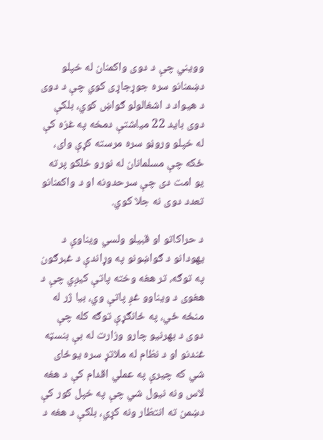وویني چې د دوی واکمنان له خپلو دښمنانو سره جوړجاړی کوي چې د دوی د هیواد د اشغالولو ګواښ کوي، بلکې دوی باید 22 میاشتې دمخه په غزه کې له خپلو وروڼو سره مرسته کړې وای، ځکه چې مسلمانان له نورو خلکو پرته یو امت دی چې سرحدونه او د واکمنانو تعدد دوی نه جلا کوي.

د حراکاتو او قبیلو ولسي ویناوې د یهودانو د ګواښونو په وړاندې د غبرګون په توګه، تر هغه وخته پاتې کیږي چې د هغوی د ویناوو غږ پاتې وي، بیا ژر له منځه ځي، په ځانګړې توګه کله چې دوی د بهرنیو چارو وزارت له بې بنسټه غندنو او د نظام له ملاتړ سره یوځای شي که چیرې په عملي اقدام کې د هغه لاس ونه نیول شي چې په خپل کور کې دښمن ته انتظار ونه کړي، بلکې د هغه د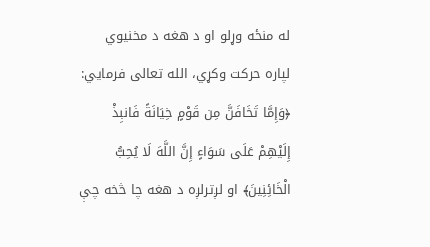له منځه وړلو او د هغه د مخنیوي لپاره حرکت وکړي، الله تعالی فرمایي: ﴿وَإِمَّا تَخَافَنَّ مِن قَوْمٍ خِيَانَةً فَانبِذْ إِلَيْهِمْ عَلَى سَوَاءٍ إِنَّ اللَّهَ لَا يُحِبُّ الْخَائِنِينَ﴾ او لږترلږه د هغه چا څخه چې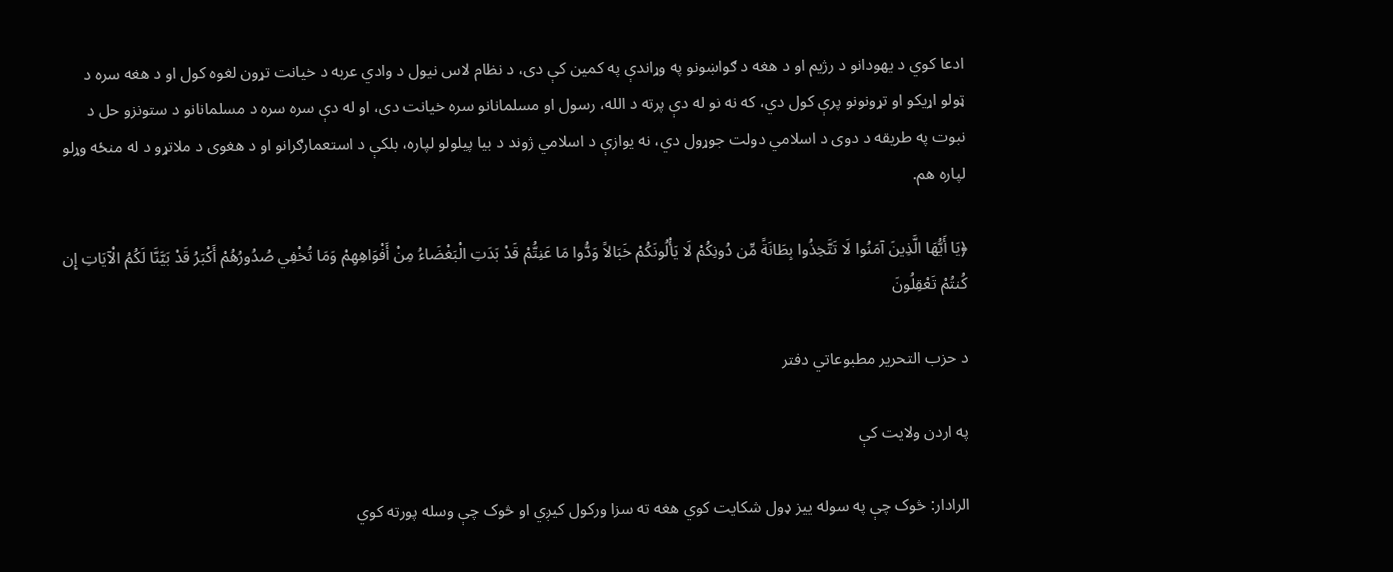ادعا کوي د یهودانو د رژیم او د هغه د ګواښونو په وړاندې په کمین کې دی، د نظام لاس نیول د وادي عربه د خیانت تړون لغوه کول او د هغه سره د ټولو اړیکو او تړونونو پرې کول دي، که نه نو له دې پرته د الله، رسول او مسلمانانو سره خیانت دی، او له دې سره سره د مسلمانانو د ستونزو حل د نبوت په طریقه د دوی د اسلامي دولت جوړول دي، نه یوازې د اسلامي ژوند د بیا پیلولو لپاره، بلکې د استعمارګرانو او د هغوی د ملاتړو د له منځه وړلو لپاره هم.

﴿يَا أَيُّهَا الَّذِينَ آمَنُوا لَا تَتَّخِذُوا بِطَانَةً مِّن دُونِكُمْ لَا يَأْلُونَكُمْ خَبَالاً وَدُّوا مَا عَنِتُّمْ قَدْ بَدَتِ الْبَغْضَاءُ مِنْ أَفْوَاهِهِمْ وَمَا تُخْفِي صُدُورُهُمْ أَكْبَرُ قَدْ بَيَّنَّا لَكُمُ الْآيَاتِ إِن كُنتُمْ تَعْقِلُونَ

د حزب التحریر مطبوعاتي دفتر

په اردن ولایت کې

الرادار: څوک چې په سوله ییز ډول شکایت کوي هغه ته سزا ورکول کیږي او څوک چې وسله پورته کوي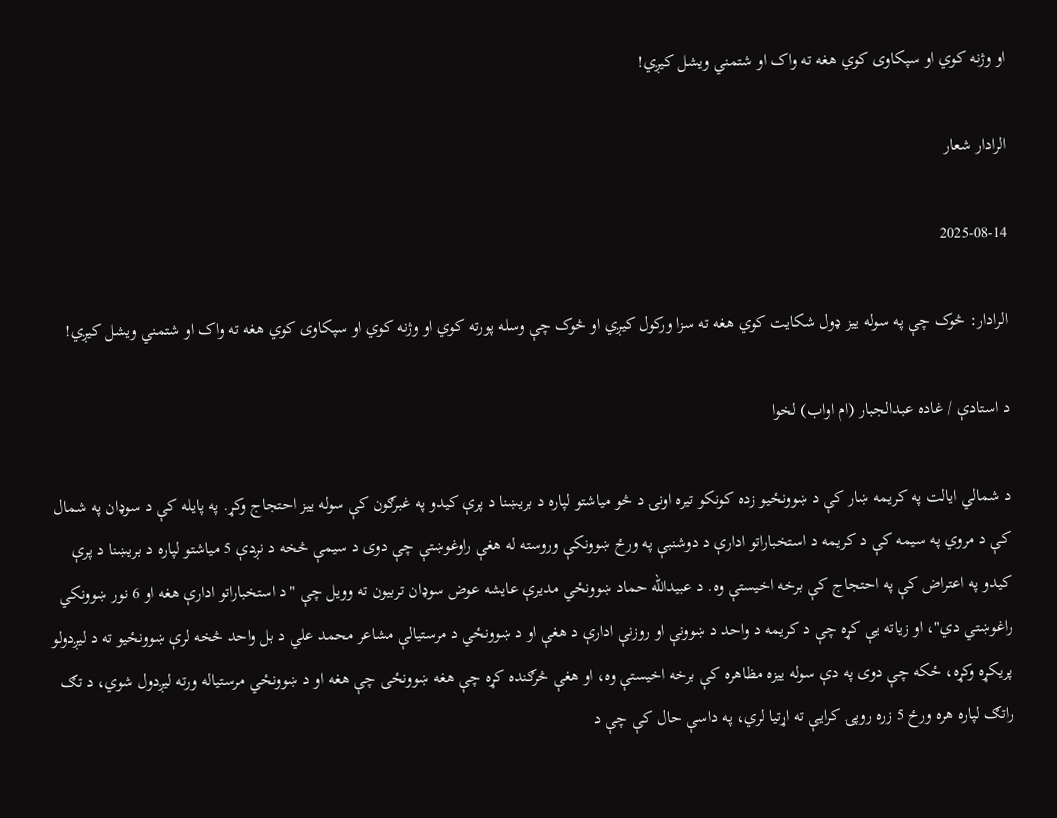او وژنه کوي او سپکاوی کوي هغه ته واک او شتمني ویشل کیږي!

الرادار شعار

2025-08-14

الرادار: څوک چې په سوله ییز ډول شکایت کوي هغه ته سزا ورکول کیږي او څوک چې وسله پورته کوي او وژنه کوي او سپکاوی کوي هغه ته واک او شتمني ویشل کیږي!

د استادې / غاده عبدالجبار (ام اواب) لخوا

د شمالي ایالت په کریمه ښار کې د ښوونځیو زده کونکو تیره اونۍ د څو میاشتو لپاره د بریښنا د پرې کیدو په غبرګون کې سوله ییز احتجاج وکړ. په پایله کې د سوډان په شمال کې د مروي په سیمه کې د کریمه د استخباراتو ادارې د دوشنبې په ورځ ښوونکې وروسته له هغې راوغوښتې چې دوی د سیمې څخه د نږدې 5 میاشتو لپاره د بریښنا د پرې کیدو په اعتراض کې په احتجاج کې برخه اخیستې وه. د عبیدالله حماد ښوونځي مدیرې عایشه عوض سوډان تربیون ته وویل چې "د استخباراتو ادارې هغه او 6 نور ښوونکي راغوښتي دي"، او زیاته یې کړه چې د کریمه د واحد د ښوونې او روزنې ادارې د هغې او د ښوونځي د مرستیالې مشاعر محمد علي د بل واحد څخه لرې ښوونځیو ته د لیږدولو پریکړه وکړه، ځکه چې دوی په دې سوله ییزه مظاهره کې برخه اخیستې وه، او هغې څرګنده کړه چې هغه ښوونځی چې هغه او د ښوونځي مرستیاله ورته لیږدول شوي، د تګ راتګ لپاره هره ورځ 5 زره روپۍ کرایې ته اړتیا لري، په داسې حال کې چې د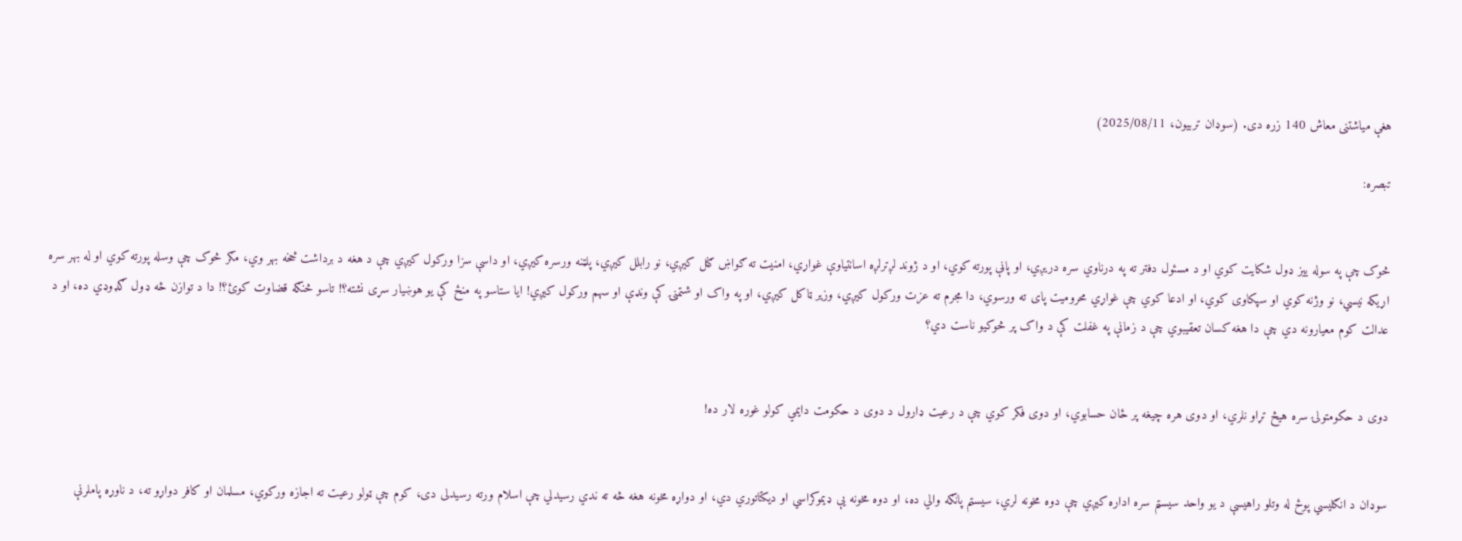هغې میاشتنی معاش 140 زره دی. (سوډان تربیون، 2025/08/11)

تبصره:


څوک چې په سوله ییز ډول شکایت کوي او د مسئول دفتر ته په درناوي سره دریږي، او پاڼې پورته کوي، او د ژوند لږترلږه اسانتیاوې غواړي، امنیت ته ګواښ ګڼل کیږي، نو رابلل کیږي، پلټنه ورسره کیږي، او داسې سزا ورکول کیږي چې د هغه د برداشت څخه بهر وي، مګر څوک چې وسله پورته کوي او له بهر سره اړیکه نیسي، نو وژنه کوي او سپکاوی کوي، او ادعا کوي چې غواړي محرومیت پای ته ورسوي، دا مجرم ته عزت ورکول کیږي، وزیر ټاکل کیږي، او په واک او شتمنۍ کې ونډې او سهم ورکول کیږي! ایا ستاسو په منځ کې یو هوښیار سړی نشته؟! تاسو څنګه قضاوت کوئ؟! دا د توازن څه ډول ګډوډي ده، او د عدالت کوم معیارونه دي چې دا هغه کسان تعقیبوي چې د زمانې په غفلت کې د واک پر څوکیو ناست دي؟


دوی د حکومتولۍ سره هیڅ تړاو نلري، او دوی هره چیغه پر ځان حسابوي، او دوی فکر کوي چې د رعیت ډارول د دوی د حکومت دایمي کولو غوره لار ده!


سوډان د انګلیسي پوځ له وتلو راهیسې د یو واحد سیسټم سره اداره کیږي چې دوه مخونه لري، سیسټم پانګه والي ده، او دوه مخونه یې ډیموکراسي او دیکتاتوري دي، او دواړه مخونه هغه څه ته ندي رسیدلي چې اسلام ورته رسیدلی دی، کوم چې ټولو رعیت ته اجازه ورکوي، مسلمان او کافر دواړو ته، د ناوړه پاملرنې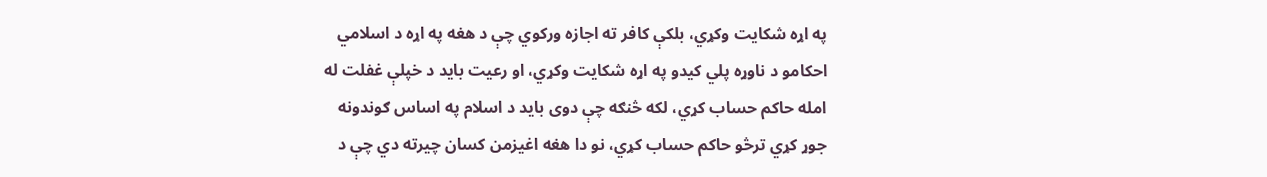په اړه شکایت وکړي، بلکې کافر ته اجازه ورکوي چې د هغه په اړه د اسلامي احکامو د ناوړه پلي کیدو په اړه شکایت وکړي، او رعیت باید د خپلې غفلت له امله حاکم حساب کړي، لکه څنګه چې دوی باید د اسلام په اساس ګوندونه جوړ کړي ترڅو حاکم حساب کړي، نو دا هغه اغیزمن کسان چیرته دي چې د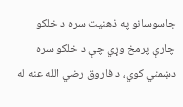جاسوسانو په ذهنیت سره د خلکو چارې پرمخ وړي چې د خلکو سره دښمني کوي، د فاروق رضي الله عنه له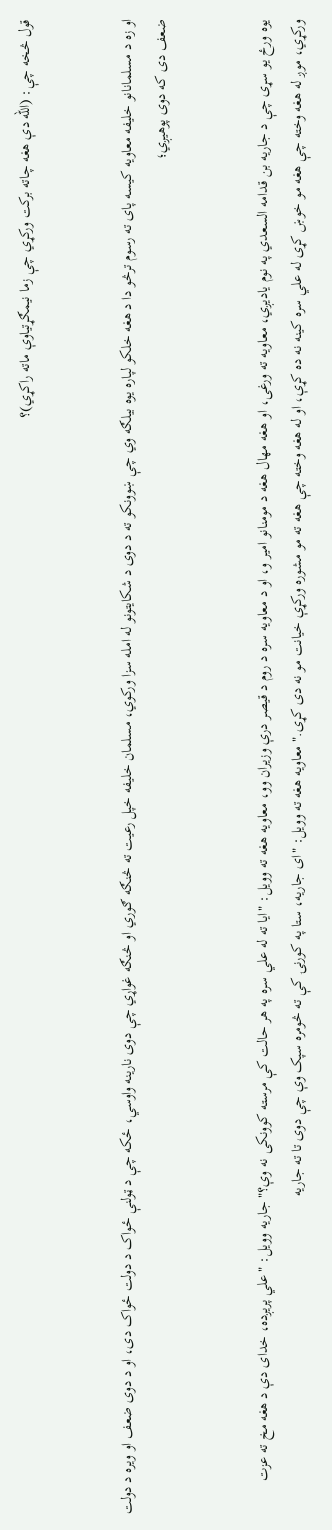قول څخه چې: (الله دې هغه چاته برکت ورکړي چې زما نیمګړتیاوې ماته راکړي)؟


او زه د مسلمانانو خلیفه معاویه کیسه پای ته رسوم ترڅو دا د هغه خلکو لپاره یوه بیلګه وي چې ښوونکو ته د دوی د شکایتونو له امله سزا ورکوي، مسلمان خلیفه خپل رعیت ته څنګه ګوري او څنګه غواړي چې دوی نارینه واوسي، ځکه چې د ټولنې ځواک د دولت ځواک دی، او د دوی ضعف او ویره د دولت ضعف دی که دوی پوهیږي؛


یوه ورځ یو سړی چې د جاریه بن قدامه السعدي په نوم یادیږي، معاویه ته ورغی، او هغه مهال هغه د مومنانو امیر و، او د معاویه سره د روم د قیصر درې وزیران وو، معاویه هغه ته وویل: "ایا ته له علي سره په هر حالت کې مرسته کوونکی نه وې؟" جاریه وویل: "علي پریږده، خدای دې د هغه مخ ته عزت ورکړي، موږ له هغه وخته چې هغه مو خوښ کړی له علي سره کینه نه ده کړې، او له هغه وخته چې هغه ته مو مشوره ورکړې خیانت مو نه دی کړی." معاویه هغه ته وویل: "ای جاریه، ستا په کورنۍ کې ته څومره سپک وې چې دوی تا ته جاریه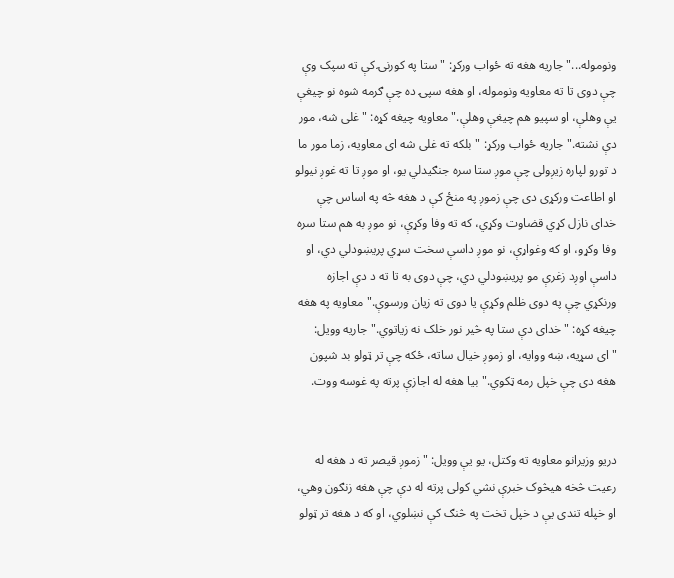ونوموله..." جاریه هغه ته ځواب ورکړ: "ستا په کورنۍ کې ته سپک وې چې دوی تا ته معاویه ونوموله، او هغه سپۍ ده چې ګرمه شوه نو چیغې یې وهلې، او سپیو هم چیغې وهلې." معاویه چیغه کړه: "غلی شه، مور دې نشته." جاریه ځواب ورکړ: "بلکه ته غلی شه ای معاویه، زما مور ما د تورو لپاره زیږولی چې موږ ستا سره جنګیدلي یو، او موږ تا ته غوږ نیولو او اطاعت ورکړی دی چې زموږ په منځ کې د هغه څه په اساس چې خدای نازل کړي قضاوت وکړي، که ته وفا وکړې، نو موږ به هم ستا سره وفا وکړو، او که وغواړې، نو موږ داسې سخت سړي پریښودلي دي، او داسې اوږد زغرې مو پریښودلي دي، چې دوی به تا ته د دې اجازه ورنکړي چې په دوی ظلم وکړې یا دوی ته زیان ورسوې." معاویه په هغه چیغه کړه: "خدای دې ستا په څیر نور خلک نه زیاتوي." جاریه وویل: "ای سړیه، ښه ووایه، او زموږ خیال ساته، ځکه چې تر ټولو بد شپون هغه دی چې خپل رمه ټکوي." بیا هغه له اجازې پرته په غوسه ووت.


دریو وزیرانو معاویه ته وکتل، یو یې وویل: "زموږ قیصر ته د هغه له رعیت څخه هیڅوک خبرې نشي کولی پرته له دې چې هغه زنګون وهي، او خپله تندی یې د خپل تخت په څنګ کې نښلوي، او که د هغه تر ټولو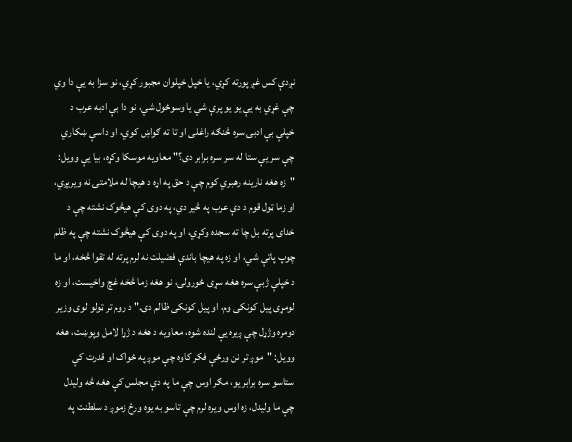نږدې کس غږ پورته کړي، یا خپل خپلوان مجبور کړي، نو سزا به یې دا وي چې غړي به یې یو یو پرې شي یا وسوځول شي، نو دا بې ادبه عرب د خپلې بې ادبۍ سره څنګه راغلی او تا ته ګواښ کوي، او داسې ښکاري چې سر یې ستا له سر سره برابر دی؟" معاویه موسکا وکړه، بیا یې وویل: "زه هغه نارینه رهبري کوم چې د حق په اړه د هیچا له ملامتۍ نه ویریږي، او زما ټول قوم د دې عرب په څیر دي، په دوی کې هیڅوک نشته چې د خدای پرته بل چا ته سجده وکړي، او په دوی کې هیڅوک نشته چې په ظلم چوپ پاتې شي، او زه په هیچا باندې فضیلت نه لرم پرته له تقوا څخه، او ما د خپلې ژبې سره هغه سړی ځورولی، نو هغه زما څخه غچ واخیست، او زه لومړی پیل کونکی وم، او پیل کونکی ظالم دی." د روم تر ټولو لوی وزیر دومره وژړل چې ږیره یې لنده شوه، معاویه د هغه د ژړا لامل وپوښت، هغه وویل: "موږ تر نن ورځې فکر کاوه چې موږ په ځواک او قدرت کې ستاسو سره برابر یو، مګر اوس چې ما په دې مجلس کې هغه څه ولیدل چې ما ولیدل، زه اوس ویره لرم چې تاسو به یوه ورځ زموږ د سلطنت په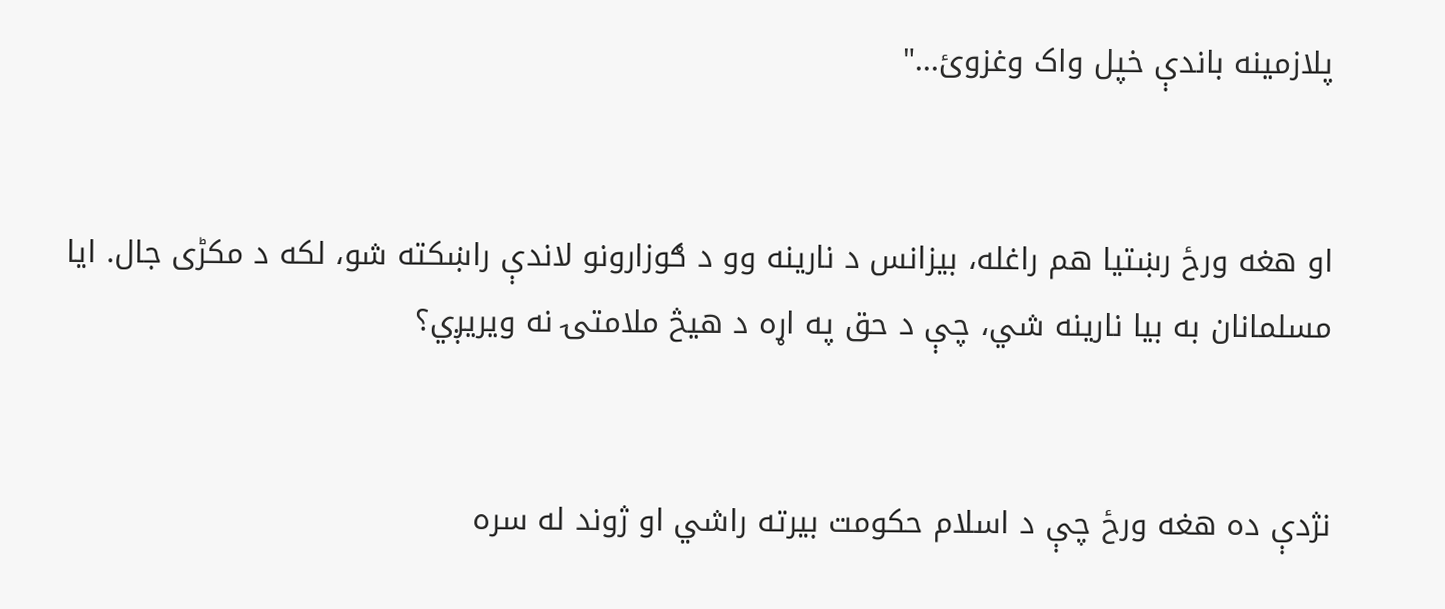پلازمینه باندې خپل واک وغزوئ..."


او هغه ورځ رښتیا هم راغله، بیزانس د نارینه وو د ګوزارونو لاندې راښکته شو، لکه د مکڑی جال. ایا مسلمانان به بیا نارینه شي، چې د حق په اړه د هیڅ ملامتۍ نه ویریږي؟


نژدې ده هغه ورځ چې د اسلام حکومت بیرته راشي او ژوند له سره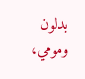بدلون ومومي،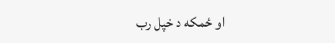او ځمکه د خپل رب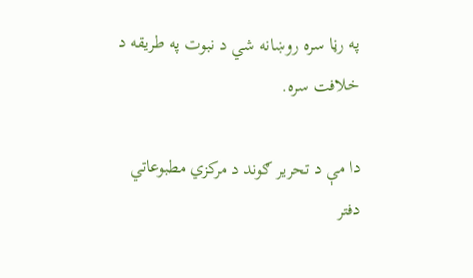په رڼا سره روښانه شي د نبوت په طریقه د خلافت سره.

دا مې د تحریر ګوند د مرکزي مطبوعاتي دفتر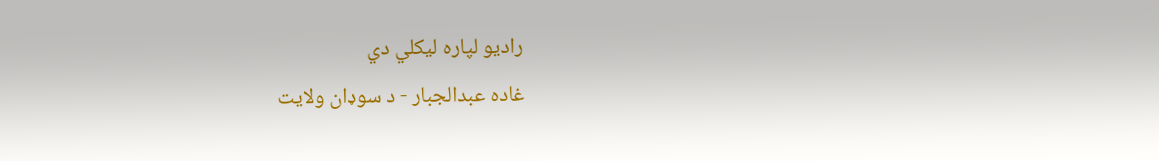رادیو لپاره لیکلي دي
غاده عبدالجبار - د سوډان ولایت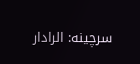سرچینه: الرادار